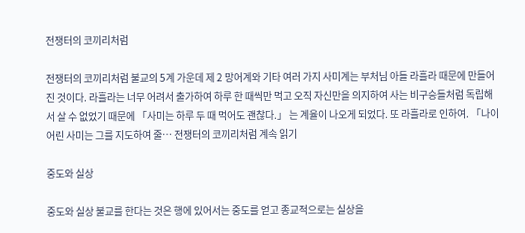전쟁터의 코끼리처럼

전쟁터의 코끼리처럼 불교의 5계 가운데 제 2 망어계와 기타 여러 가지 사미계는 부처님 아들 라흘라 때문에 만들어진 것이다. 라흘라는 너무 어려서 출가하여 하루 한 때씩만 먹고 오직 자신만을 의지하여 사는 비구승들처럼 독립해서 살 수 없었기 때문에 「사미는 하루 두 때 먹어도 괜찮다.」 는 계율이 나오게 되었다. 또 라흘라로 인하여. 「나이 어린 사미는 그를 지도하여 줄… 전쟁터의 코끼리처럼 계속 읽기

중도와 실상

중도와 실상 불교를 한다는 것은 행에 있어서는 중도를 얻고 종교적으로는 실상을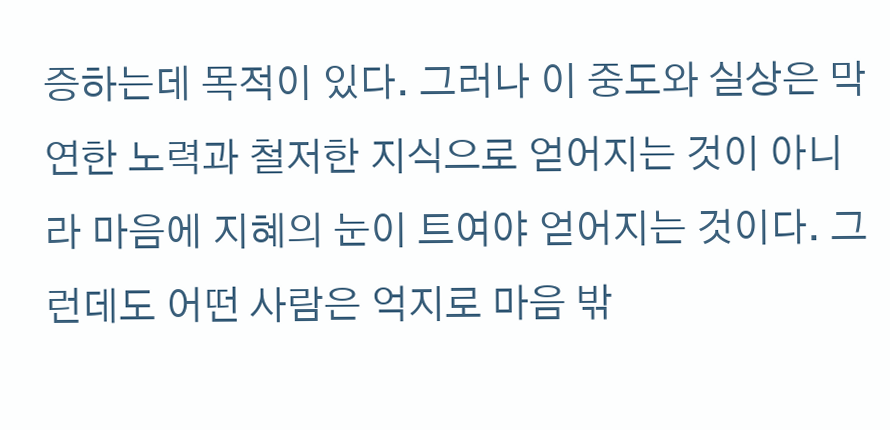증하는데 목적이 있다. 그러나 이 중도와 실상은 막연한 노력과 철저한 지식으로 얻어지는 것이 아니라 마음에 지혜의 눈이 트여야 얻어지는 것이다. 그런데도 어떤 사람은 억지로 마음 밖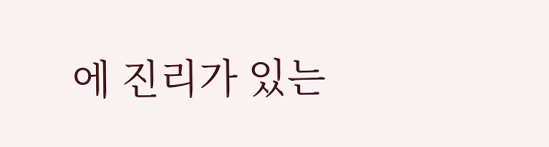에 진리가 있는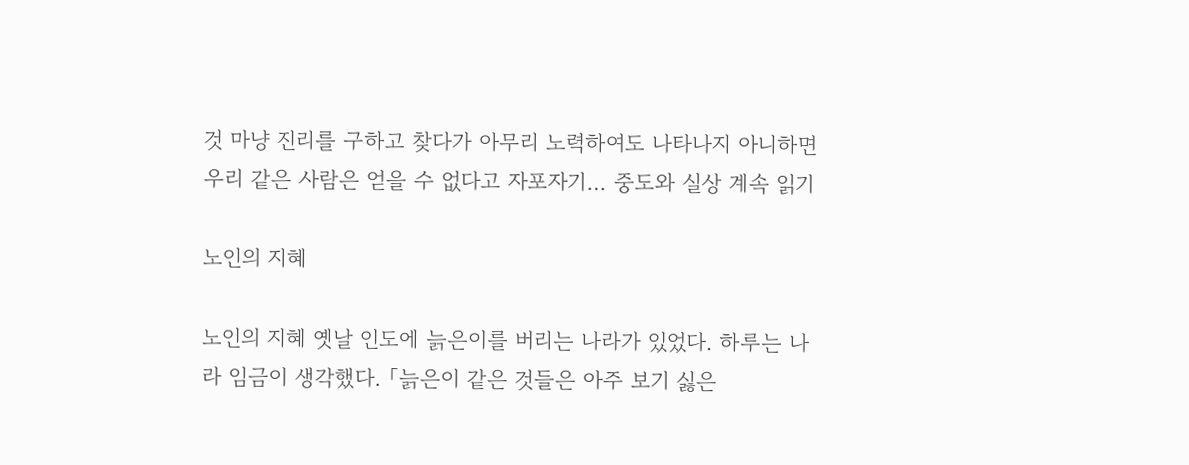것 마냥 진리를 구하고 찾다가 아무리 노력하여도 나타나지 아니하면 우리 같은 사람은 얻을 수 없다고 자포자기… 중도와 실상 계속 읽기

노인의 지혜

노인의 지혜 옛날 인도에 늙은이를 버리는 나라가 있었다. 하루는 나라 임금이 생각했다. 「늙은이 같은 것들은 아주 보기 싫은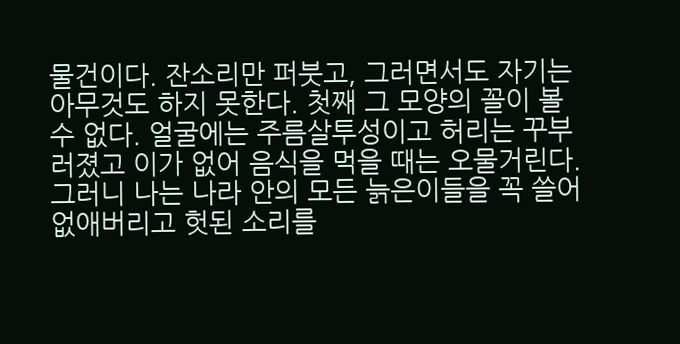물건이다. 잔소리만 퍼붓고, 그러면서도 자기는 아무것도 하지 못한다. 첫째 그 모양의 꼴이 볼 수 없다. 얼굴에는 주름살투성이고 허리는 꾸부러졌고 이가 없어 음식을 먹을 때는 오물거린다. 그러니 나는 나라 안의 모든 늙은이들을 꼭 쓸어 없애버리고 헛된 소리를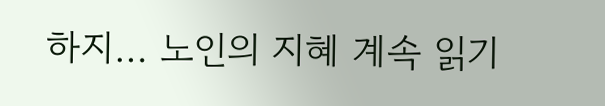하지… 노인의 지혜 계속 읽기